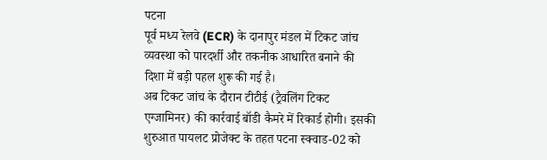पटना
पूर्व मध्य रेलवे (ECR) के दानापुर मंडल में टिकट जांच व्यवस्था को पारदर्शी और तकनीक आधारित बनाने की दिशा में बड़ी पहल शुरू की गई है।
अब टिकट जांच के दौरान टीटीई (ट्रैवलिंग टिकट एग्जामिनर) की कार्रवाई बॉडी कैमरे में रिकार्ड होगी। इसकी शुरुआत पायलट प्रोजेक्ट के तहत पटना स्क्वाड-02 को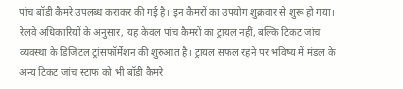पांच बॉडी कैमरे उपलब्ध कराकर की गई है। इन कैमरों का उपयोग शुक्रवार से शुरू हो गया।
रेलवे अधिकारियों के अनुसार, यह केवल पांच कैमरों का ट्रायल नहीं, बल्कि टिकट जांच व्यवस्था के डिजिटल ट्रांसफॉर्मेशन की शुरुआत है। ट्रायल सफल रहने पर भविष्य में मंडल के अन्य टिकट जांच स्टाफ को भी बॉडी कैमरे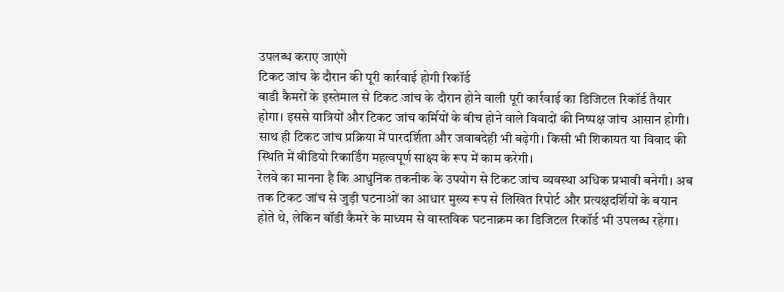उपलब्ध कराए जाएंगे
टिकट जांच के दौरान की पूरी कार्रवाई होगी रिकॉर्ड
बाडी कैमरों के इस्तेमाल से टिकट जांच के दौरान होने वाली पूरी कार्रवाई का डिजिटल रिकॉर्ड तैयार होगा। इससे यात्रियों और टिकट जांच कर्मियों के बीच होने वाले विवादों की निष्पक्ष जांच आसान होगी।
साथ ही टिकट जांच प्रक्रिया में पारदर्शिता और जवाबदेही भी बढ़ेगी। किसी भी शिकायत या विवाद की स्थिति में वीडियो रिकार्डिंग महत्वपूर्ण साक्ष्य के रूप में काम करेगी।
रेलवे का मानना है कि आधुनिक तकनीक के उपयोग से टिकट जांच व्यवस्था अधिक प्रभावी बनेगी। अब तक टिकट जांच से जुड़ी घटनाओं का आधार मुख्य रूप से लिखित रिपोर्ट और प्रत्यक्षदर्शियों के बयान होते थे, लेकिन बॉडी कैमरे के माध्यम से वास्तविक घटनाक्रम का डिजिटल रिकॉर्ड भी उपलब्ध रहेगा।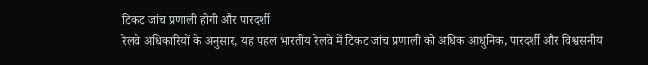टिकट जांच प्रणाली होगी और पारदर्शी
रेलवे अधिकारियों के अनुसार, यह पहल भारतीय रेलवे में टिकट जांच प्रणाली को अधिक आधुनिक, पारदर्शी और विश्वसनीय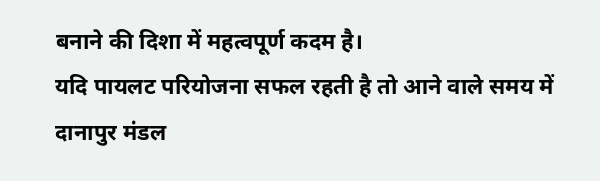बनाने की दिशा में महत्वपूर्ण कदम है।
यदि पायलट परियोजना सफल रहती है तो आने वाले समय में दानापुर मंडल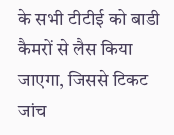के सभी टीटीई को बाडी कैमरों से लैस किया जाएगा, जिससे टिकट जांच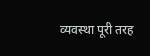व्यवस्था पूरी तरह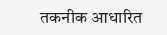तकनीक आधारित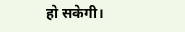हो सकेगी।